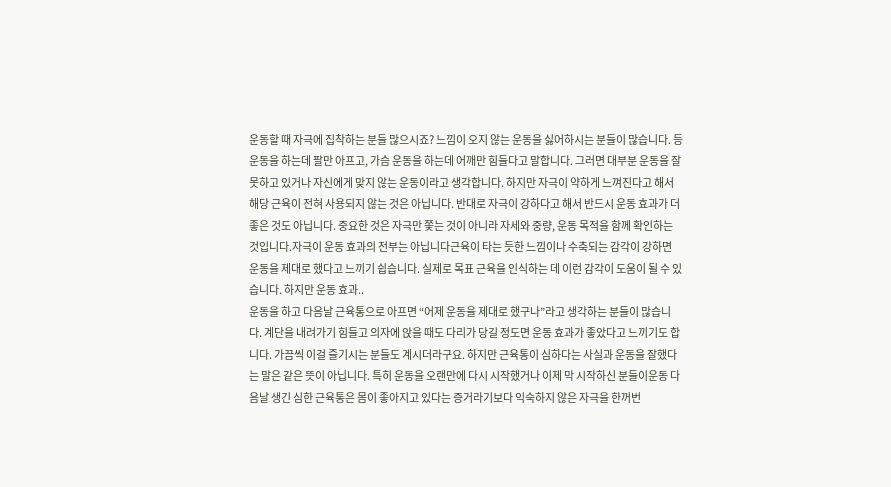운동할 때 자극에 집착하는 분들 많으시죠? 느낌이 오지 않는 운동을 싫어하시는 분들이 많습니다. 등 운동을 하는데 팔만 아프고, 가슴 운동을 하는데 어깨만 힘들다고 말합니다. 그러면 대부분 운동을 잘못하고 있거나 자신에게 맞지 않는 운동이라고 생각합니다. 하지만 자극이 약하게 느껴진다고 해서 해당 근육이 전혀 사용되지 않는 것은 아닙니다. 반대로 자극이 강하다고 해서 반드시 운동 효과가 더 좋은 것도 아닙니다. 중요한 것은 자극만 쫓는 것이 아니라 자세와 중량, 운동 목적을 함께 확인하는 것입니다.자극이 운동 효과의 전부는 아닙니다근육이 타는 듯한 느낌이나 수축되는 감각이 강하면 운동을 제대로 했다고 느끼기 쉽습니다. 실제로 목표 근육을 인식하는 데 이런 감각이 도움이 될 수 있습니다. 하지만 운동 효과..
운동을 하고 다음날 근육통으로 아프면 “어제 운동을 제대로 했구나”라고 생각하는 분들이 많습니다. 계단을 내려가기 힘들고 의자에 앉을 때도 다리가 당길 정도면 운동 효과가 좋았다고 느끼기도 합니다. 가끔씩 이걸 즐기시는 분들도 계시더라구요. 하지만 근육통이 심하다는 사실과 운동을 잘했다는 말은 같은 뜻이 아닙니다. 특히 운동을 오랜만에 다시 시작했거나 이제 막 시작하신 분들이운동 다음날 생긴 심한 근육통은 몸이 좋아지고 있다는 증거라기보다 익숙하지 않은 자극을 한꺼번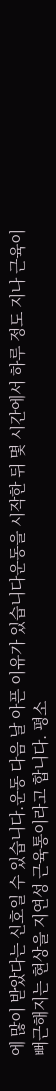에 많이 받았다는 신호일 수 있습니다.운동 다음 날 아픈 이유가 있습니다운동을 시작한 뒤 몇 시간에서 하루 정도 지나 근육이 뻐근해지는 현상을 지연성 근육통이라고 합니다. 평소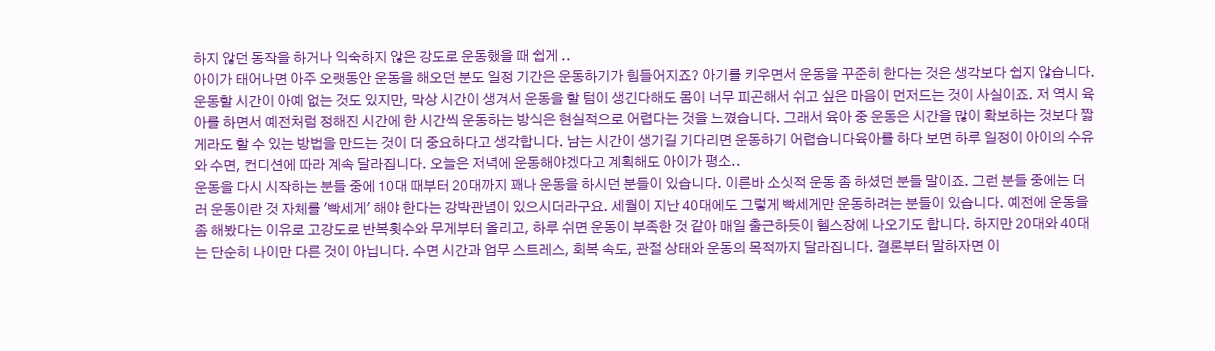하지 않던 동작을 하거나 익숙하지 않은 강도로 운동했을 때 쉽게 ..
아이가 태어나면 아주 오랫동안 운동을 해오던 분도 일정 기간은 운동하기가 힘들어지죠? 아기를 키우면서 운동을 꾸준히 한다는 것은 생각보다 쉽지 않습니다. 운동할 시간이 아예 없는 것도 있지만, 막상 시간이 생겨서 운동을 할 텀이 생긴다해도 몸이 너무 피곤해서 쉬고 싶은 마음이 먼저드는 것이 사실이죠. 저 역시 육아를 하면서 예전처럼 정해진 시간에 한 시간씩 운동하는 방식은 현실적으로 어렵다는 것을 느꼈습니다. 그래서 육아 중 운동은 시간을 많이 확보하는 것보다 짧게라도 할 수 있는 방법을 만드는 것이 더 중요하다고 생각합니다. 남는 시간이 생기길 기다리면 운동하기 어렵습니다육아를 하다 보면 하루 일정이 아이의 수유와 수면, 컨디션에 따라 계속 달라집니다. 오늘은 저녁에 운동해야겠다고 계획해도 아이가 평소..
운동을 다시 시작하는 분들 중에 10대 때부터 20대까지 꽤나 운동을 하시던 분들이 있습니다. 이른바 소싯적 운동 좀 하셨던 분들 말이죠. 그런 분들 중에는 더러 운동이란 것 자체를 '빡세게' 해야 한다는 강박관념이 있으시더라구요. 세월이 지난 40대에도 그렇게 빡세게만 운동하려는 분들이 있습니다. 예전에 운동을 좀 해봤다는 이유로 고강도로 반복횟수와 무게부터 올리고, 하루 쉬면 운동이 부족한 것 같아 매일 출근하듯이 헬스장에 나오기도 합니다. 하지만 20대와 40대는 단순히 나이만 다른 것이 아닙니다. 수면 시간과 업무 스트레스, 회복 속도, 관절 상태와 운동의 목적까지 달라집니다. 결론부터 말하자면 이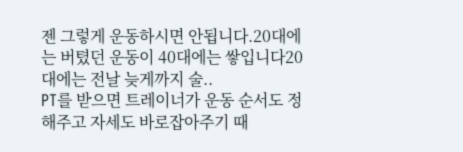젠 그렇게 운동하시면 안됩니다.20대에는 버텼던 운동이 40대에는 쌓입니다20대에는 전날 늦게까지 술..
PT를 받으면 트레이너가 운동 순서도 정해주고 자세도 바로잡아주기 때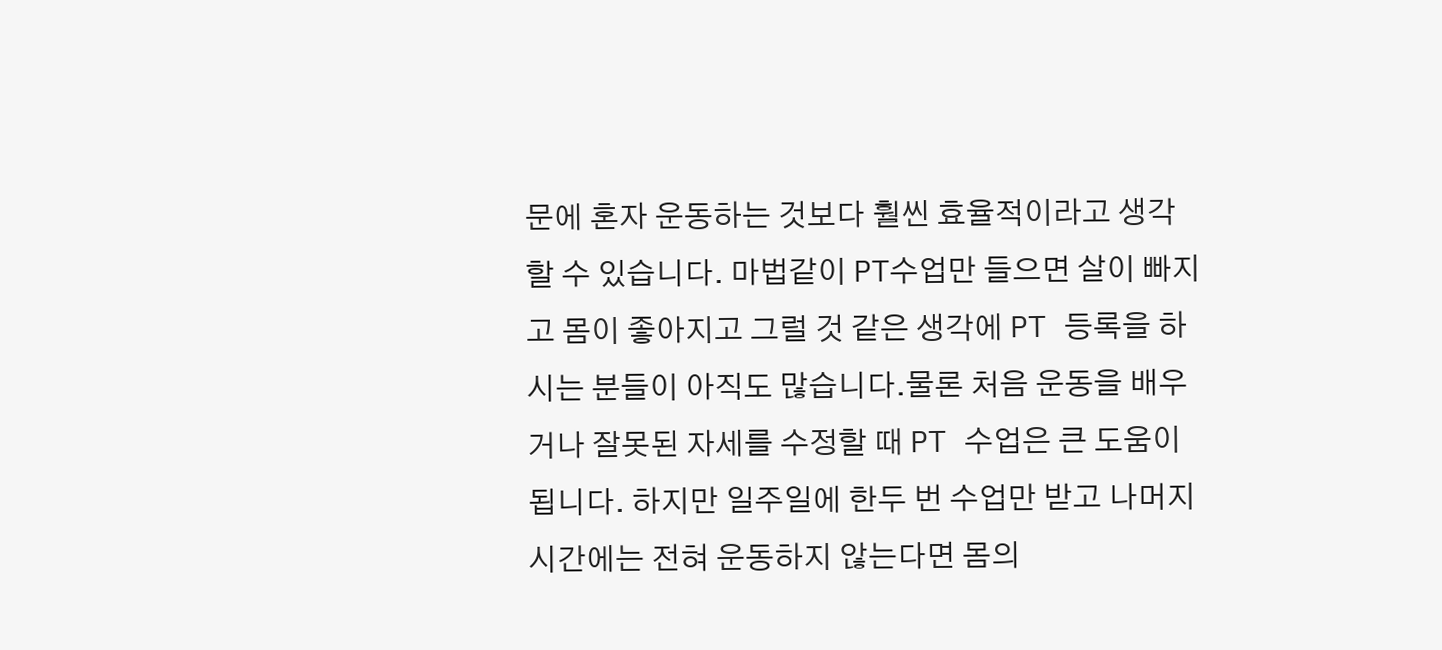문에 혼자 운동하는 것보다 훨씬 효율적이라고 생각할 수 있습니다. 마법같이 PT수업만 들으면 살이 빠지고 몸이 좋아지고 그럴 것 같은 생각에 PT 등록을 하시는 분들이 아직도 많습니다.물론 처음 운동을 배우거나 잘못된 자세를 수정할 때 PT 수업은 큰 도움이 됩니다. 하지만 일주일에 한두 번 수업만 받고 나머지 시간에는 전혀 운동하지 않는다면 몸의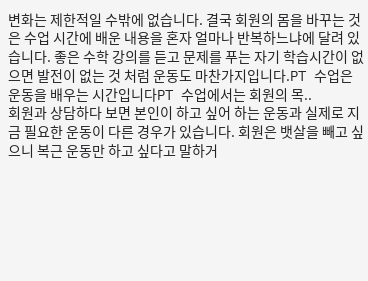변화는 제한적일 수밖에 없습니다. 결국 회원의 몸을 바꾸는 것은 수업 시간에 배운 내용을 혼자 얼마나 반복하느냐에 달려 있습니다. 좋은 수학 강의를 듣고 문제를 푸는 자기 학습시간이 없으면 발전이 없는 것 처럼 운동도 마찬가지입니다.PT 수업은 운동을 배우는 시간입니다PT 수업에서는 회원의 목..
회원과 상담하다 보면 본인이 하고 싶어 하는 운동과 실제로 지금 필요한 운동이 다른 경우가 있습니다. 회원은 뱃살을 빼고 싶으니 복근 운동만 하고 싶다고 말하거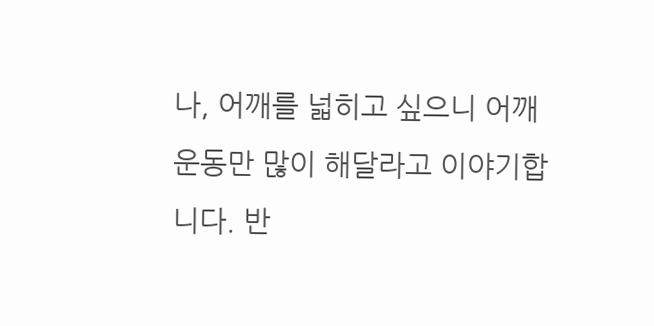나, 어깨를 넓히고 싶으니 어깨 운동만 많이 해달라고 이야기합니다. 반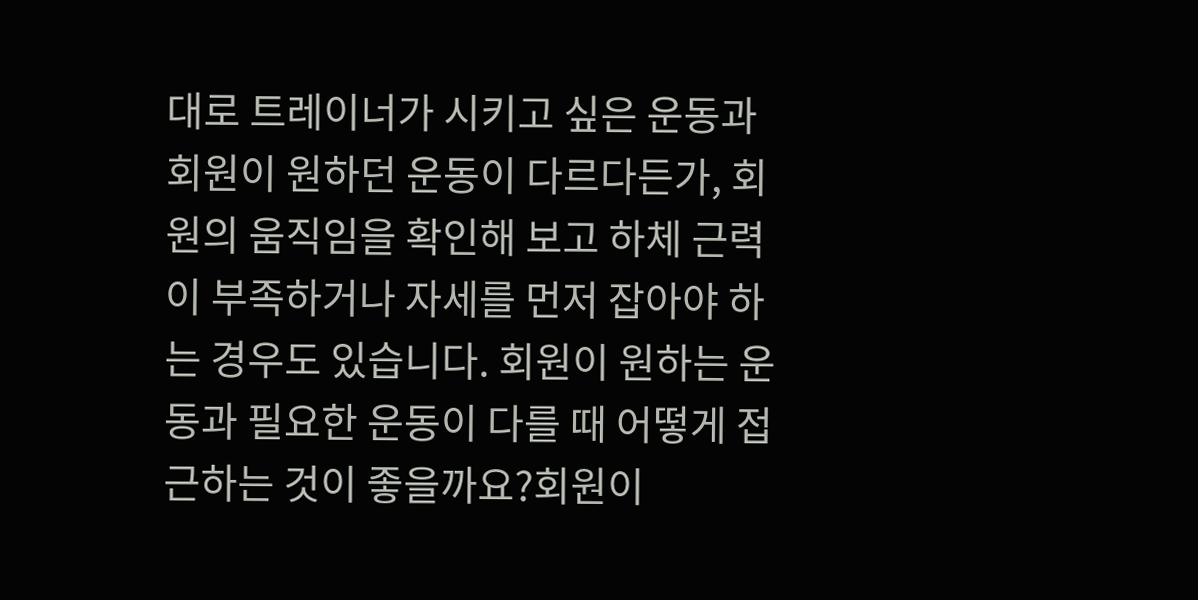대로 트레이너가 시키고 싶은 운동과 회원이 원하던 운동이 다르다든가, 회원의 움직임을 확인해 보고 하체 근력이 부족하거나 자세를 먼저 잡아야 하는 경우도 있습니다. 회원이 원하는 운동과 필요한 운동이 다를 때 어떻게 접근하는 것이 좋을까요?회원이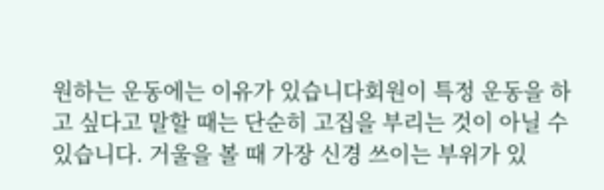원하는 운동에는 이유가 있습니다회원이 특정 운동을 하고 싶다고 말할 때는 단순히 고집을 부리는 것이 아닐 수 있습니다. 거울을 볼 때 가장 신경 쓰이는 부위가 있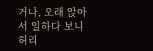거나, 오래 앉아서 일하다 보니 허리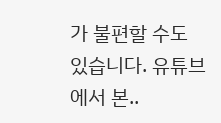가 불편할 수도 있습니다. 유튜브에서 본..